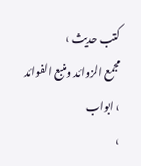کتب حدیث ›
مجمع الزوائد ومنبع الفوائد › ابواب
›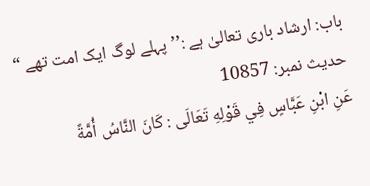باب: ارشاد باری تعالیٰ ہے :’’ پہلے لوگ ایک امت تھے “
حدیث نمبر: 10857
عَنِ ابْنِ عَبَّاسٍ فِي قَوْلِهِ تَعَالَى : كَانَ النَّاسُ أُمَّةً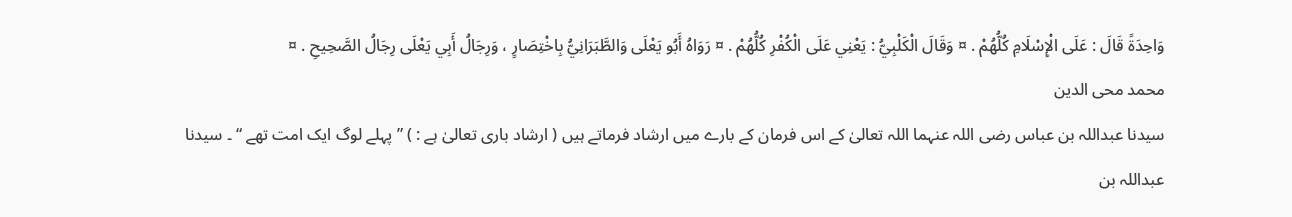وَاحِدَةً قَالَ : عَلَى الْإِسْلَامِ كُلُّهُمْ . ¤ وَقَالَ الْكَلْبِيُّ : يَعْنِي عَلَى الْكُفْرِ كُلُّهُمْ . ¤ رَوَاهُ أَبُو يَعْلَى وَالطَّبَرَانِيُّ بِاخْتِصَارٍ ، وَرِجَالُ أَبِي يَعْلَى رِجَالُ الصَّحِيحِ . ¤
محمد محی الدین
سیدنا عبداللہ بن عباس رضی اللہ عنہما اللہ تعالیٰ کے اس فرمان کے بارے میں ارشاد فرماتے ہیں ( ارشاد باری تعالیٰ ہے : ) ” پہلے لوگ ایک امت تھے “ ۔ سیدنا عبداللہ بن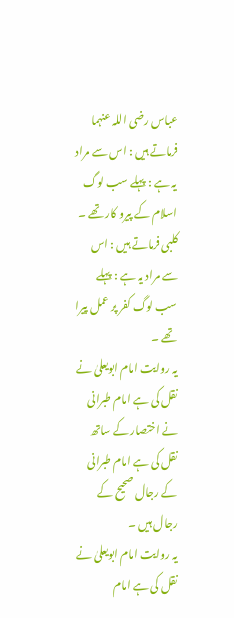عباس رضی اللہ عنہما فرماتے ہیں : اس سے مراد یہ ہے : پہلے سب لوگ اسلام کے پیرو کار تھے ۔ کلبی فرماتے ہیں : اس سے مراد یہ ہے : پہلے سب لوگ کفر پر عمل پیرا تھے ۔
یہ روایت امام ابویعلیٰ نے نقل کی ہے امام طبرانی نے اختصار کے ساتھ نقل کی ہے امام طبرانی کے رجال صحیح کے رجال ہیں ۔
یہ روایت امام ابویعلیٰ نے نقل کی ہے امام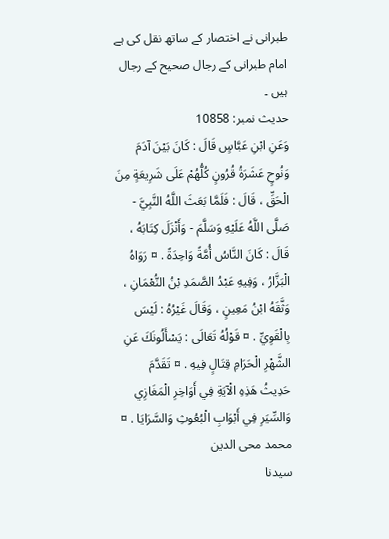طبرانی نے اختصار کے ساتھ نقل کی ہے امام طبرانی کے رجال صحیح کے رجال ہیں ۔
حدیث نمبر: 10858
وَعَنِ ابْنِ عَبَّاسٍ قَالَ : كَانَ بَيْنَ آدَمَ وَنُوحٍ عَشَرَةُ قُرُونٍ كُلُّهُمْ عَلَى شَرِيعَةٍ مِنَ الْحَقِّ ، قَالَ : فَلَمَّا بَعَثَ اللَّهُ النَّبِيَّ - صَلَّى اللَّهُ عَلَيْهِ وَسَلَّمَ - وَأَنْزَلَ كِتَابَهُ ، قَالَ : كَانَ النَّاسُ أُمَّةً وَاحِدَةً . ¤ رَوَاهُ الْبَزَّارُ ، وَفِيهِ عَبْدُ الصَّمَدِ بْنُ النُّعْمَانِ ، وَثَّقَهُ ابْنُ مَعِينٍ ، وَقَالَ غَيْرُهُ : لَيْسَ بِالْقَوِيِّ . ¤ قَوْلُهُ تَعَالَى : يَسْأَلُونَكَ عَنِ الشَّهْرِ الْحَرَامِ قِتَالٍ فِيهِ . ¤ تَقَدَّمَ حَدِيثُ هَذِهِ الْآيَةِ فِي أَوَاخِرِ الْمَغَازِي وَالسِّيَرِ فِي أَبْوَابِ الْبُعُوثِ وَالسَّرَايَا . ¤
محمد محی الدین
سیدنا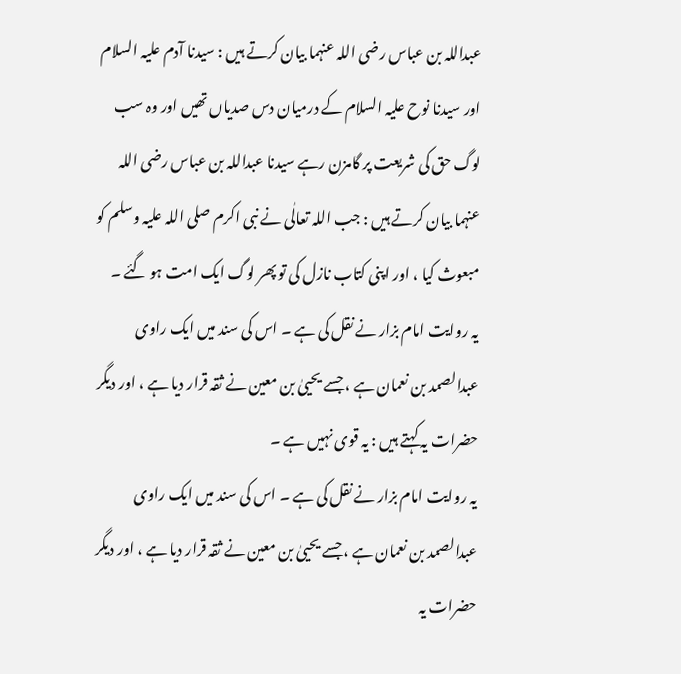عبداللہ بن عباس رضی اللہ عنہما بیان کرتے ہیں : سیدنا آدم علیہ السلام اور سیدنا نوح علیہ السلام کے درمیان دس صدیاں تھیں اور وہ سب لوگ حق کی شریعت پر گامزن رہے سیدنا عبداللہ بن عباس رضی اللہ عنہما بیان کرتے ہیں : جب اللہ تعالٰی نے نبی اکرم صلی اللہ علیہ وسلم کو مبعوث کیا ، اور اپنی کتاب نازل کی تو پھر لوگ ایک امت ہو گئے ۔
یہ روایت امام بزار نے نقل کی ہے ۔ اس کی سند میں ایک راوی عبدالصمد بن نعمان ہے ، جسے یحییٰ بن معین نے ثقہ قرار دیا ہے ، اور دیگر حضرات یہ کہتے ہیں : یہ قوی نہیں ہے ۔
یہ روایت امام بزار نے نقل کی ہے ۔ اس کی سند میں ایک راوی عبدالصمد بن نعمان ہے ، جسے یحییٰ بن معین نے ثقہ قرار دیا ہے ، اور دیگر حضرات یہ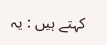کہتے ہیں : یہ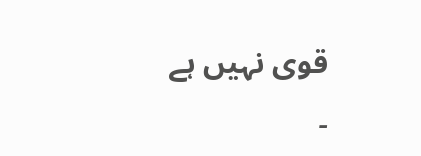قوی نہیں ہے ۔